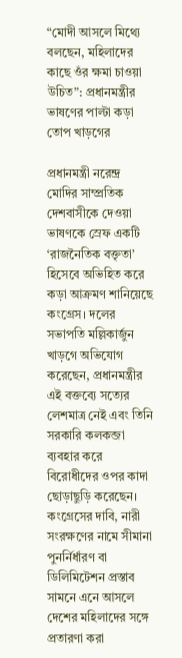“মোদী আসলে মিথ্যে বলছেন, মহিলাদের কাছে ওঁর ক্ষমা চাওয়া উচিত”: প্রধানমন্ত্রীর ভাষণের পাল্টা কড়া তোপ খাড়গের

প্রধানমন্ত্রী নরেন্দ্র মোদির সাম্প্রতিক দেশবাসীকে দেওয়া ভাষণকে স্রেফ একটি ‘রাজনৈতিক বক্তৃতা’ হিসেবে অভিহিত করে কড়া আক্রমণ শানিয়েছে কংগ্রেস। দলের সভাপতি মল্লিকার্জুন খাড়গে অভিযোগ করেছেন, প্রধানমন্ত্রীর এই বক্তব্যে সত্যের লেশমাত্র নেই এবং তিনি সরকারি কলকব্জা ব্যবহার করে বিরোধীদের ওপর কাদা ছোড়াছুড়ি করেছেন। কংগ্রেসের দাবি, নারী সংরক্ষণের নামে সীমানা পুনর্নির্ধারণ বা ডিলিমিটেশন প্রস্তাব সামনে এনে আসলে দেশের মহিলাদের সঙ্গে প্রতারণা করা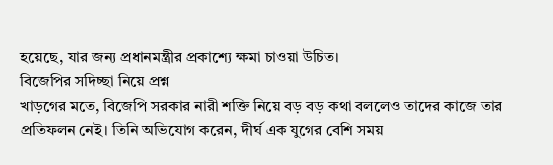হয়েছে, যার জন্য প্রধানমন্ত্রীর প্রকাশ্যে ক্ষমা চাওয়া উচিত।
বিজেপির সদিচ্ছা নিয়ে প্রশ্ন
খাড়গের মতে, বিজেপি সরকার নারী শক্তি নিয়ে বড় বড় কথা বললেও তাদের কাজে তার প্রতিফলন নেই। তিনি অভিযোগ করেন, দীর্ঘ এক যুগের বেশি সময়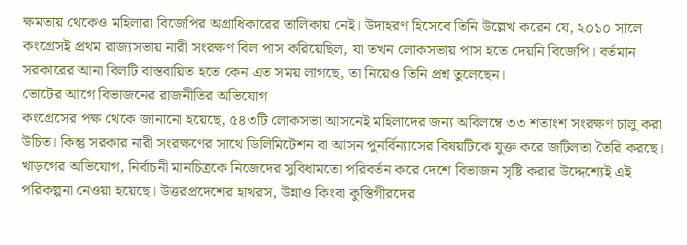ক্ষমতায় থেকেও মহিলারা বিজেপির অগ্রাধিকারের তালিকায় নেই। উদাহরণ হিসেবে তিনি উল্লেখ করেন যে, ২০১০ সালে কংগ্রেসই প্রথম রাজ্যসভায় নারী সংরক্ষণ বিল পাস করিয়েছিল, যা তখন লোকসভায় পাস হতে দেয়নি বিজেপি। বর্তমান সরকারের আনা বিলটি বাস্তবায়িত হতে কেন এত সময় লাগছে, তা নিয়েও তিনি প্রশ্ন তুলেছেন।
ভোটের আগে বিভাজনের রাজনীতির অভিযোগ
কংগ্রেসের পক্ষ থেকে জানানো হয়েছে, ৫৪৩টি লোকসভা আসনেই মহিলাদের জন্য অবিলম্বে ৩৩ শতাংশ সংরক্ষণ চালু করা উচিত। কিন্তু সরকার নারী সংরক্ষণের সাথে ডিলিমিটেশন বা আসন পুনর্বিন্যাসের বিষয়টিকে যুক্ত করে জটিলতা তৈরি করছে। খাড়গের অভিযোগ, নির্বাচনী মানচিত্রকে নিজেদের সুবিধামতো পরিবর্তন করে দেশে বিভাজন সৃষ্টি করার উদ্দেশ্যেই এই পরিকল্পনা নেওয়া হয়েছে। উত্তরপ্রদেশের হাথরস, উন্নাও কিংবা কুস্তিগীরদের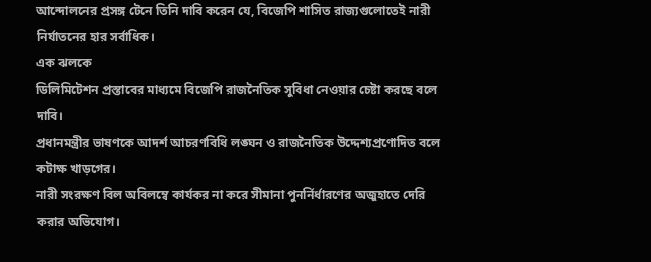আন্দোলনের প্রসঙ্গ টেনে তিনি দাবি করেন যে, বিজেপি শাসিত রাজ্যগুলোতেই নারী নির্যাতনের হার সর্বাধিক।
এক ঝলকে
ডিলিমিটেশন প্রস্তাবের মাধ্যমে বিজেপি রাজনৈতিক সুবিধা নেওয়ার চেষ্টা করছে বলে দাবি।
প্রধানমন্ত্রীর ভাষণকে আদর্শ আচরণবিধি লঙ্ঘন ও রাজনৈতিক উদ্দেশ্যপ্রণোদিত বলে কটাক্ষ খাড়গের।
নারী সংরক্ষণ বিল অবিলম্বে কার্যকর না করে সীমানা পুনর্নির্ধারণের অজুহাতে দেরি করার অভিযোগ।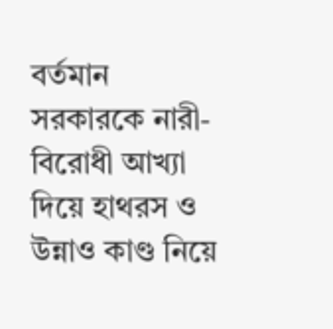বর্তমান সরকারকে নারী-বিরোধী আখ্যা দিয়ে হাথরস ও উন্নাও কাণ্ড নিয়ে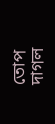তোপ দাগল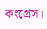কংগ্রেস।